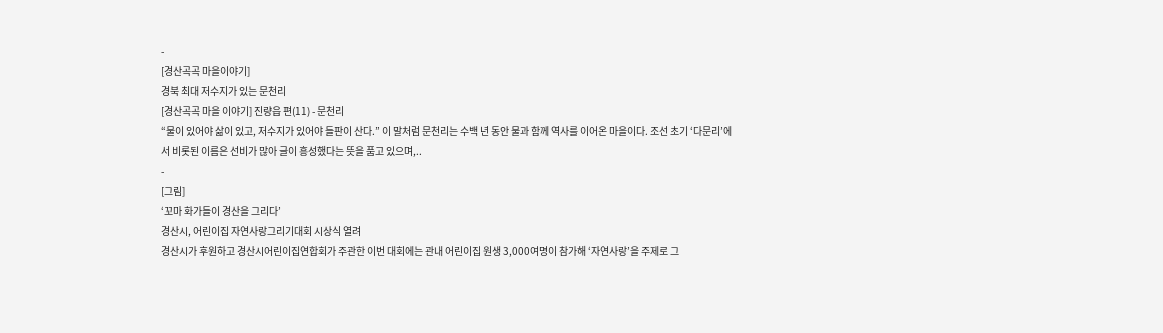-
[경산곡곡 마을이야기]
경북 최대 저수지가 있는 문천리
[경산곡곡 마을 이야기] 진량읍 편(11) - 문천리
“물이 있어야 삶이 있고, 저수지가 있어야 들판이 산다.” 이 말처럼 문천리는 수백 년 동안 물과 함께 역사를 이어온 마을이다. 조선 초기 ‘다문리’에서 비롯된 이름은 선비가 많아 글이 흥성했다는 뜻을 품고 있으며,..
-
[그림]
‘꼬마 화가들이 경산을 그리다’
경산시, 어린이집 자연사랑그리기대회 시상식 열려
경산시가 후원하고 경산시어린이집연합회가 주관한 이번 대회에는 관내 어린이집 원생 3,000여명이 참가해 ‘자연사랑’을 주제로 그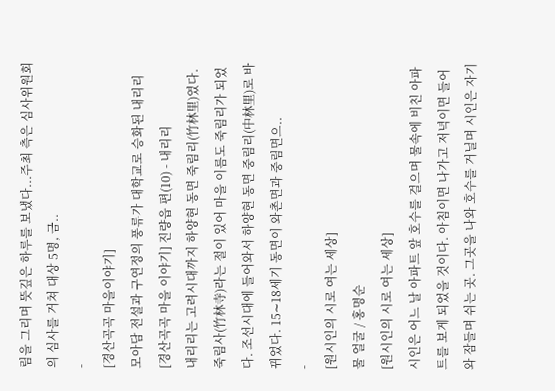림을 그리며 뜻깊은 하루를 보냈다...주최 측은 심사위원회의 심사를 거쳐 대상 5명, 금..
-
[경산곡곡 마을이야기]
모아담 전설과 구연정의 풍류가 대학교로 승화된 내리리
[경산곡곡 마을 이야기] 진량읍 편(10) - 내리리
내리리는 고려시대까지 하양현 동면 죽림리(竹林里)였다. 죽림사(竹林寺)라는 절이 있어 마을 이름도 죽림리가 되었다. 조선시대에 들어와서 하양현 동면 중림리(中林里)로 바뀌었다. 15∼18세기 동면이 와촌면과 중림면으..
-
[원시인의 시로 여는 세상]
물 얼굴 / 홍명순
[원시인의 시로 여는 세상]
시인은 어느 날 아파트 앞 호수를 걸으며 물속에 비친 아파트를 보게 되었을 것이다. 아침이면 나가고 저녁이면 들어와 잠들며 쉬는 곳. 그곳을 나와 호수를 거닐며 시인은 자기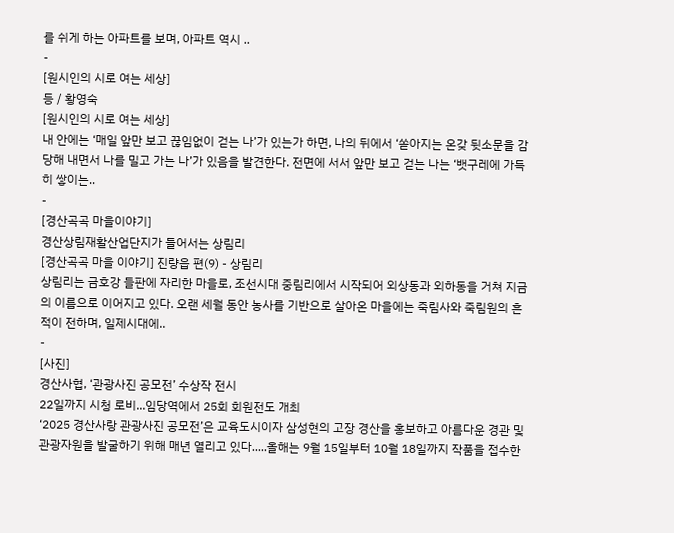를 쉬게 하는 아파트를 보며, 아파트 역시 ..
-
[원시인의 시로 여는 세상]
등 / 황영숙
[원시인의 시로 여는 세상]
내 안에는 ‘매일 앞만 보고 끊임없이 걷는 나’가 있는가 하면, 나의 뒤에서 ‘쏟아지는 온갖 뒷소문을 감당해 내면서 나를 밀고 가는 나’가 있음을 발견한다. 전면에 서서 앞만 보고 걷는 나는 ‘뱃구레에 가득히 쌓이는..
-
[경산곡곡 마을이야기]
경산상림재활산업단지가 들어서는 상림리
[경산곡곡 마을 이야기] 진량읍 편(9) - 상림리
상림리는 금호강 들판에 자리한 마을로, 조선시대 중림리에서 시작되어 외상동과 외하동을 거쳐 지금의 이름으로 이어지고 있다. 오랜 세월 동안 농사를 기반으로 살아온 마을에는 죽림사와 죽림원의 흔적이 전하며, 일제시대에..
-
[사진]
경산사협, ‘관광사진 공모전’ 수상작 전시
22일까지 시청 로비...임당역에서 25회 회원전도 개최
‘2025 경산사랑 관광사진 공모전’은 교육도시이자 삼성현의 고장 경산을 홍보하고 아름다운 경관 및 관광자원을 발굴하기 위해 매년 열리고 있다.....올해는 9월 15일부터 10월 18일까지 작품을 접수한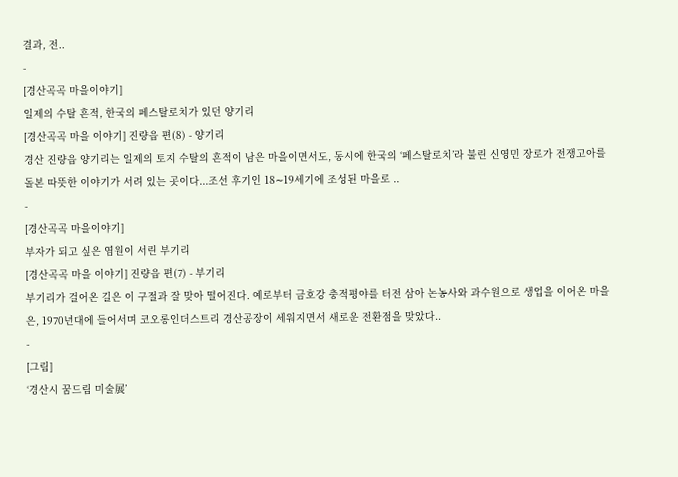결과, 전..
-
[경산곡곡 마을이야기]
일제의 수탈 흔적, 한국의 페스탈로치가 있던 양기리
[경산곡곡 마을 이야기] 진량읍 편(8) - 양기리
경산 진량읍 양기리는 일제의 토지 수탈의 흔적이 남은 마을이면서도, 동시에 한국의 ‘페스탈로치’라 불린 신영민 장로가 전쟁고아를 돌본 따뜻한 이야기가 서려 있는 곳이다...조선 후기인 18∼19세기에 조성된 마을로 ..
-
[경산곡곡 마을이야기]
부자가 되고 싶은 염원이 서린 부기리
[경산곡곡 마을 이야기] 진량읍 편(7) - 부기리
부기리가 걸어온 길은 이 구절과 잘 맞아 떨어진다. 예로부터 금호강 충적평야를 터전 삼아 논농사와 과수원으로 생업을 이어온 마을은, 1970년대에 들어서며 코오롱인더스트리 경산공장이 세워지면서 새로운 전환점을 맞았다..
-
[그림]
‘경산시 꿈드림 미술展’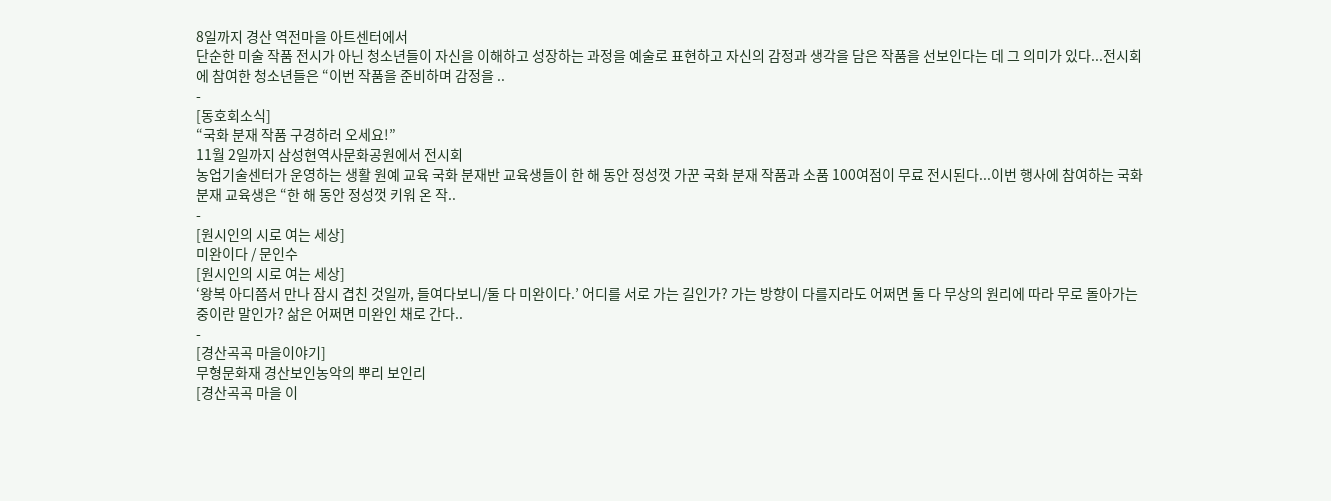8일까지 경산 역전마을 아트센터에서
단순한 미술 작품 전시가 아닌 청소년들이 자신을 이해하고 성장하는 과정을 예술로 표현하고 자신의 감정과 생각을 담은 작품을 선보인다는 데 그 의미가 있다...전시회에 참여한 청소년들은 “이번 작품을 준비하며 감정을 ..
-
[동호회소식]
“국화 분재 작품 구경하러 오세요!”
11월 2일까지 삼성현역사문화공원에서 전시회
농업기술센터가 운영하는 생활 원예 교육 국화 분재반 교육생들이 한 해 동안 정성껏 가꾼 국화 분재 작품과 소품 100여점이 무료 전시된다...이번 행사에 참여하는 국화 분재 교육생은 “한 해 동안 정성껏 키워 온 작..
-
[원시인의 시로 여는 세상]
미완이다 / 문인수
[원시인의 시로 여는 세상]
‘왕복 아디쯤서 만나 잠시 겹친 것일까, 들여다보니/둘 다 미완이다.’ 어디를 서로 가는 길인가? 가는 방향이 다를지라도 어쩌면 둘 다 무상의 원리에 따라 무로 돌아가는 중이란 말인가? 삶은 어쩌면 미완인 채로 간다..
-
[경산곡곡 마을이야기]
무형문화재 경산보인농악의 뿌리 보인리
[경산곡곡 마을 이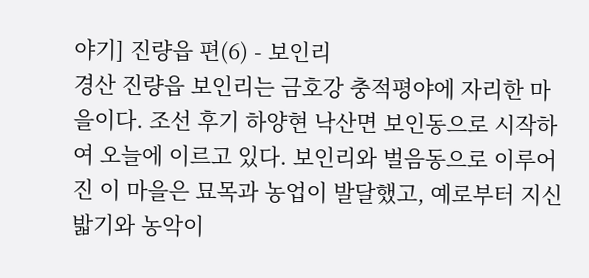야기] 진량읍 편(6) - 보인리
경산 진량읍 보인리는 금호강 충적평야에 자리한 마을이다. 조선 후기 하양현 낙산면 보인동으로 시작하여 오늘에 이르고 있다. 보인리와 벌음동으로 이루어진 이 마을은 묘목과 농업이 발달했고, 예로부터 지신밟기와 농악이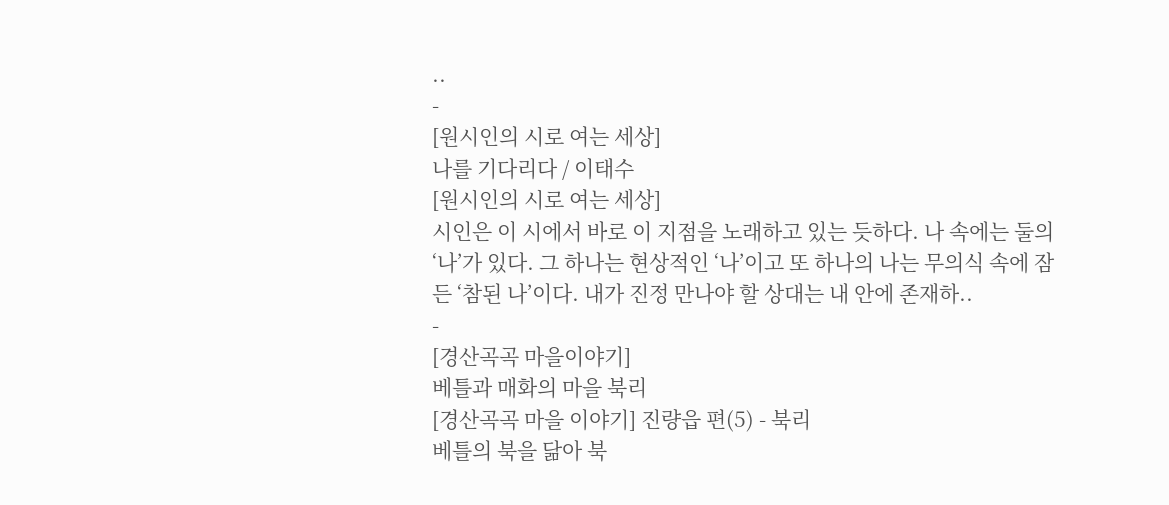..
-
[원시인의 시로 여는 세상]
나를 기다리다 / 이태수
[원시인의 시로 여는 세상]
시인은 이 시에서 바로 이 지점을 노래하고 있는 듯하다. 나 속에는 둘의 ‘나’가 있다. 그 하나는 현상적인 ‘나’이고 또 하나의 나는 무의식 속에 잠든 ‘참된 나’이다. 내가 진정 만나야 할 상대는 내 안에 존재하..
-
[경산곡곡 마을이야기]
베틀과 매화의 마을 북리
[경산곡곡 마을 이야기] 진량읍 편(5) - 북리
베틀의 북을 닮아 북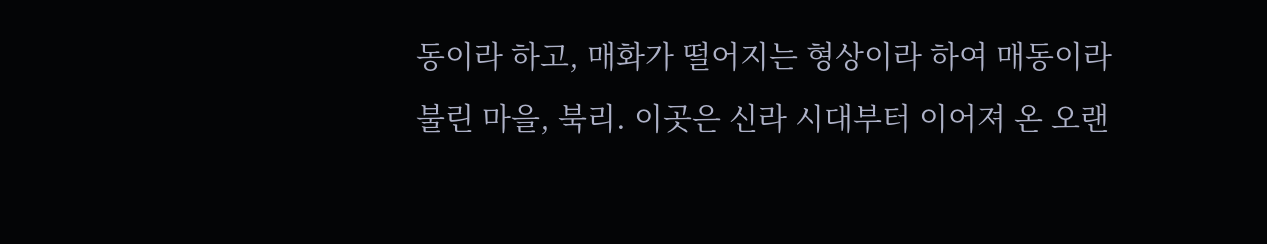동이라 하고, 매화가 떨어지는 형상이라 하여 매동이라 불린 마을, 북리. 이곳은 신라 시대부터 이어져 온 오랜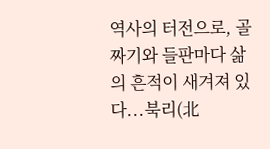역사의 터전으로, 골짜기와 들판마다 삶의 흔적이 새겨져 있다...북리(北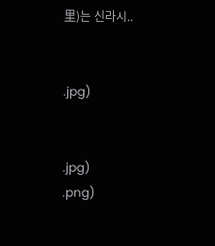里)는 신라시..


.jpg)


.jpg)
.png)